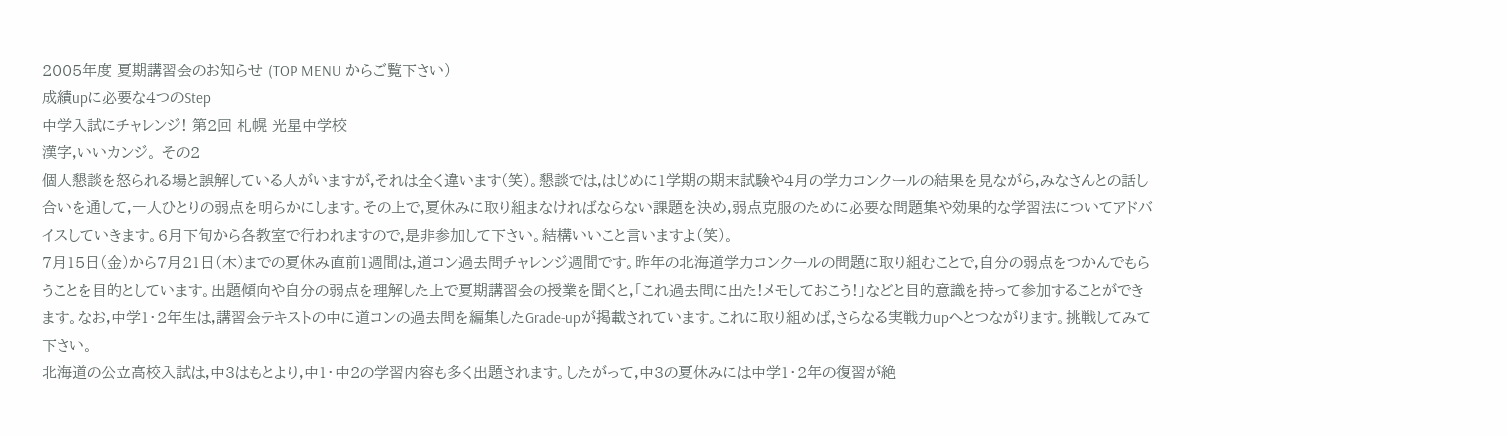2005年度 夏期講習会のお知らせ (TOP MENU からご覧下さい)
成績upに必要な4つのStep
中学入試にチャレンジ! 第2回 札幌 光星中学校
漢字,いいカンジ。 その2
個人懇談を怒られる場と誤解している人がいますが,それは全く違います(笑)。懇談では,はじめに1学期の期末試験や4月の学力コンクールの結果を見ながら,みなさんとの話し合いを通して,一人ひとりの弱点を明らかにします。その上で,夏休みに取り組まなければならない課題を決め,弱点克服のために必要な問題集や効果的な学習法についてアドバイスしていきます。6月下旬から各教室で行われますので,是非参加して下さい。結構いいこと言いますよ(笑)。
7月15日(金)から7月21日(木)までの夏休み直前1週間は,道コン過去問チャレンジ週間です。昨年の北海道学力コンクールの問題に取り組むことで,自分の弱点をつかんでもらうことを目的としています。出題傾向や自分の弱点を理解した上で夏期講習会の授業を聞くと,「これ過去問に出た!メモしておこう!」などと目的意識を持って参加することができます。なお,中学1・2年生は,講習会テキストの中に道コンの過去問を編集したGrade-upが掲載されています。これに取り組めば,さらなる実戦力upへとつながります。挑戦してみて下さい。
北海道の公立高校入試は,中3はもとより,中1・中2の学習内容も多く出題されます。したがって,中3の夏休みには中学1・2年の復習が絶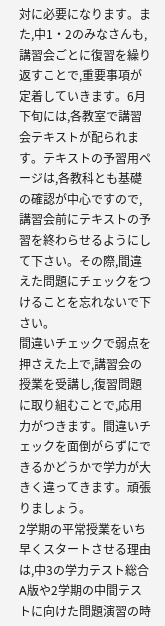対に必要になります。また,中1・2のみなさんも,講習会ごとに復習を繰り返すことで,重要事項が定着していきます。6月下旬には,各教室で講習会テキストが配られます。テキストの予習用ページは,各教科とも基礎の確認が中心ですので,講習会前にテキストの予習を終わらせるようにして下さい。その際,間違えた問題にチェックをつけることを忘れないで下さい。
間違いチェックで弱点を押さえた上で,講習会の授業を受講し,復習問題に取り組むことで,応用力がつきます。間違いチェックを面倒がらずにできるかどうかで学力が大きく違ってきます。頑張りましょう。
2学期の平常授業をいち早くスタートさせる理由は,中3の学力テスト総合A版や2学期の中間テストに向けた問題演習の時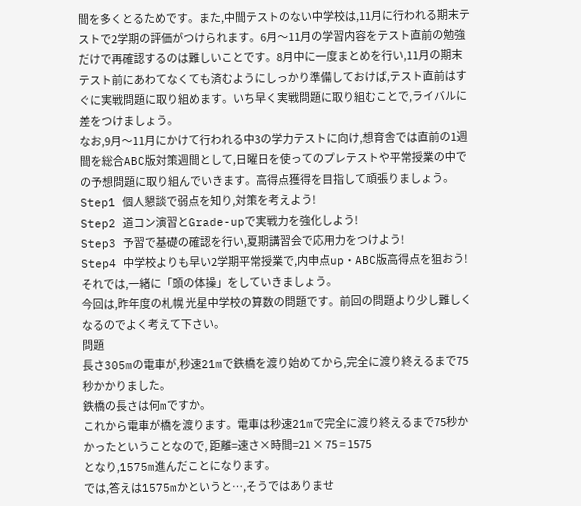間を多くとるためです。また,中間テストのない中学校は,11月に行われる期末テストで2学期の評価がつけられます。6月〜11月の学習内容をテスト直前の勉強だけで再確認するのは難しいことです。8月中に一度まとめを行い,11月の期末テスト前にあわてなくても済むようにしっかり準備しておけば,テスト直前はすぐに実戦問題に取り組めます。いち早く実戦問題に取り組むことで,ライバルに差をつけましょう。
なお,9月〜11月にかけて行われる中3の学力テストに向け,想育舎では直前の1週間を総合ABC版対策週間として,日曜日を使ってのプレテストや平常授業の中での予想問題に取り組んでいきます。高得点獲得を目指して頑張りましょう。
Step1 個人懇談で弱点を知り,対策を考えよう!
Step2 道コン演習とGrade-upで実戦力を強化しよう!
Step3 予習で基礎の確認を行い,夏期講習会で応用力をつけよう!
Step4 中学校よりも早い2学期平常授業で,内申点up・ABC版高得点を狙おう!
それでは,一緒に「頭の体操」をしていきましょう。
今回は,昨年度の札幌 光星中学校の算数の問題です。前回の問題より少し難しくなるのでよく考えて下さい。
問題
長さ305mの電車が,秒速21mで鉄橋を渡り始めてから,完全に渡り終えるまで75秒かかりました。
鉄橋の長さは何mですか。
これから電車が橋を渡ります。電車は秒速21mで完全に渡り終えるまで75秒かかったということなので, 距離=速さ×時間=21 × 75 = 1575
となり,1575m進んだことになります。
では,答えは1575mかというと…,そうではありませ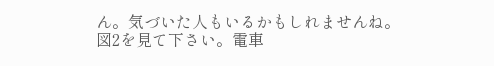ん。気づいた人もいるかもしれませんね。
図2を見て下さい。電車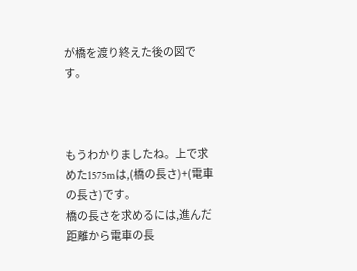が橋を渡り終えた後の図です。



もうわかりましたね。上で求めた1575mは,(橋の長さ)+(電車の長さ)です。
橋の長さを求めるには,進んだ距離から電車の長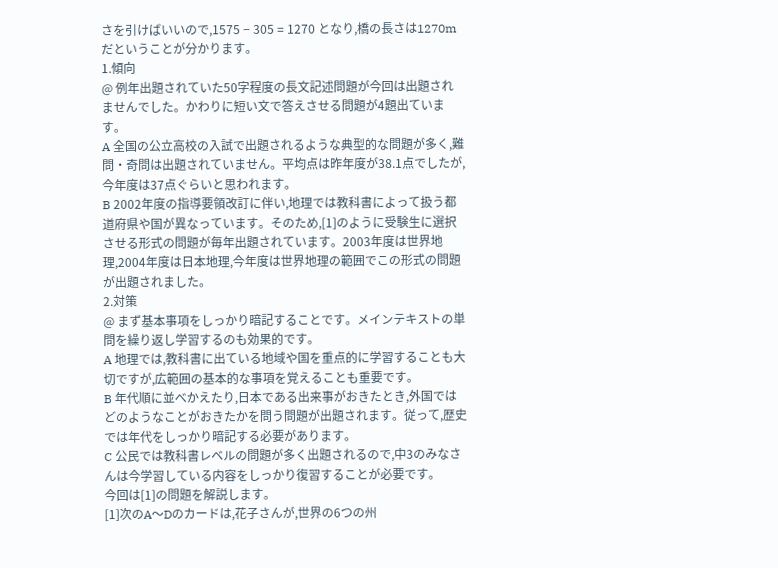さを引けばいいので,1575 − 305 = 1270 となり,橋の長さは1270mだということが分かります。
1.傾向
@ 例年出題されていた50字程度の長文記述問題が今回は出題されませんでした。かわりに短い文で答えさせる問題が4題出ています。
A 全国の公立高校の入試で出題されるような典型的な問題が多く,難問・奇問は出題されていません。平均点は昨年度が38.1点でしたが,今年度は37点ぐらいと思われます。
B 2002年度の指導要領改訂に伴い,地理では教科書によって扱う都道府県や国が異なっています。そのため,[1]のように受験生に選択させる形式の問題が毎年出題されています。2003年度は世界地理,2004年度は日本地理,今年度は世界地理の範囲でこの形式の問題が出題されました。
2.対策
@ まず基本事項をしっかり暗記することです。メインテキストの単問を繰り返し学習するのも効果的です。
A 地理では,教科書に出ている地域や国を重点的に学習することも大切ですが,広範囲の基本的な事項を覚えることも重要です。
B 年代順に並べかえたり,日本である出来事がおきたとき,外国ではどのようなことがおきたかを問う問題が出題されます。従って,歴史では年代をしっかり暗記する必要があります。
C 公民では教科書レベルの問題が多く出題されるので,中3のみなさんは今学習している内容をしっかり復習することが必要です。
今回は[1]の問題を解説します。
[1]次のA〜Dのカードは,花子さんが,世界の6つの州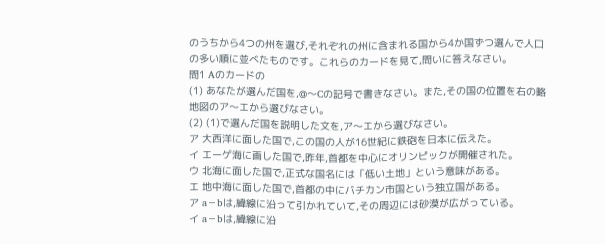のうちから4つの州を選び,それぞれの州に含まれる国から4か国ずつ選んで人口の多い順に並べたものです。これらのカードを見て,問いに答えなさい。
問1 Aのカードの
(1) あなたが選んだ国を,@〜Cの記号で書きなさい。また,その国の位置を右の略地図のア〜エから選びなさい。
(2) (1)で選んだ国を説明した文を,ア〜エから選びなさい。
ア 大西洋に面した国で,この国の人が16世紀に鉄砲を日本に伝えた。
イ エーゲ海に画した国で,昨年,首都を中心にオリンピックが開催された。
ウ 北海に面した国で,正式な国名には「低い土地」という意味がある。
エ 地中海に面した国で,首都の中にバチカン市国という独立国がある。
ア a−bは,緯線に沿って引かれていて,その周辺には砂漠が広がっている。
イ a−bは,緯線に沿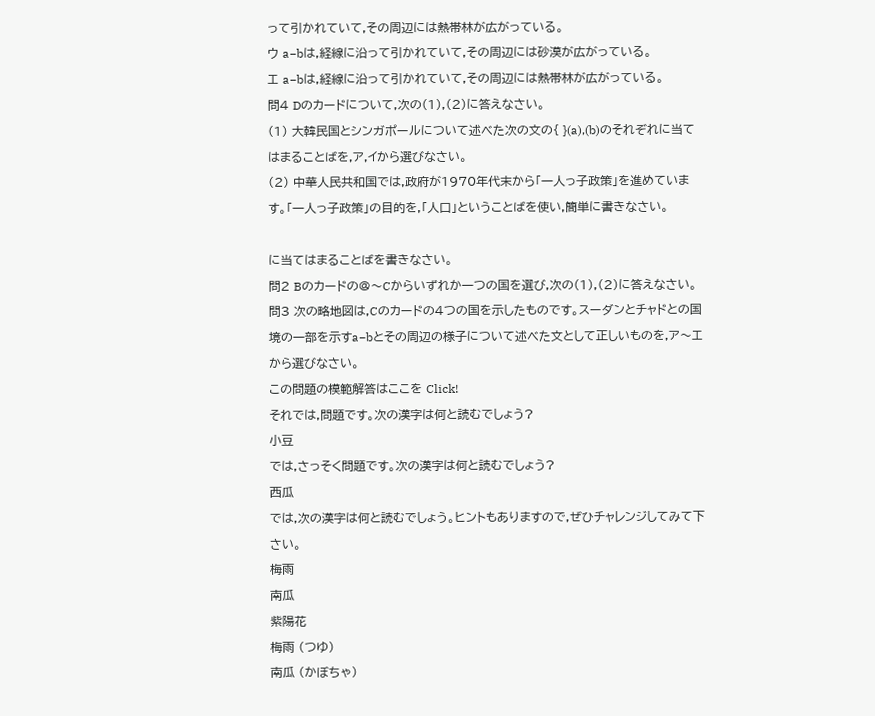って引かれていて,その周辺には熱帯林が広がっている。
ウ a−bは,経線に沿って引かれていて,その周辺には砂漠が広がっている。
エ a−bは,経線に沿って引かれていて,その周辺には熱帯林が広がっている。
問4 Dのカードについて,次の(1),(2)に答えなさい。
(1) 大韓民国とシンガポールについて述べた次の文の{ }(a),(b)のそれぞれに当てはまることばを,ア,イから選びなさい。
(2) 中華人民共和国では,政府が1970年代末から「一人っ子政策」を進めています。「一人っ子政策」の目的を,「人口」ということばを使い,簡単に書きなさい。

に当てはまることばを書きなさい。
問2 Bのカードの@〜Cからいずれか一つの国を選び,次の(1),(2)に答えなさい。
問3 次の略地図は,Cのカードの4つの国を示したものです。スーダンとチャドとの国境の一部を示すa−bとその周辺の様子について述べた文として正しいものを,ア〜エから選びなさい。
この問題の模範解答はここを Click!
それでは,問題です。次の漢字は何と読むでしょう?
小豆
では,さっそく問題です。次の漢字は何と読むでしょう?
西瓜
では,次の漢字は何と読むでしょう。ヒントもありますので,ぜひチャレンジしてみて下さい。
梅雨
南瓜
紫陽花
梅雨 (つゆ)
南瓜 (かぼちゃ)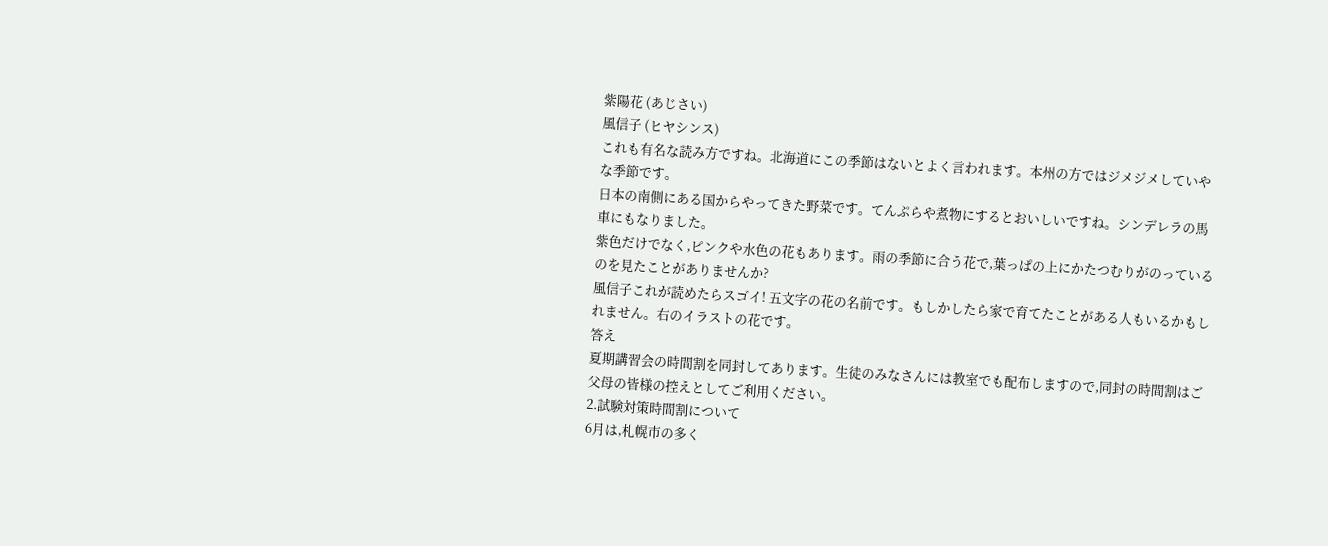紫陽花 (あじさい)
風信子 (ヒヤシンス)
これも有名な読み方ですね。北海道にこの季節はないとよく言われます。本州の方ではジメジメしていやな季節です。
日本の南側にある国からやってきた野菜です。てんぷらや煮物にするとおいしいですね。シンデレラの馬車にもなりました。
紫色だけでなく,ピンクや水色の花もあります。雨の季節に合う花で,葉っぱの上にかたつむりがのっているのを見たことがありませんか?
風信子これが読めたらスゴイ! 五文字の花の名前です。もしかしたら家で育てたことがある人もいるかもしれません。右のイラストの花です。
答え
夏期講習会の時間割を同封してあります。生徒のみなさんには教室でも配布しますので,同封の時間割はご父母の皆様の控えとしてご利用ください。
2.試験対策時間割について
6月は,札幌市の多く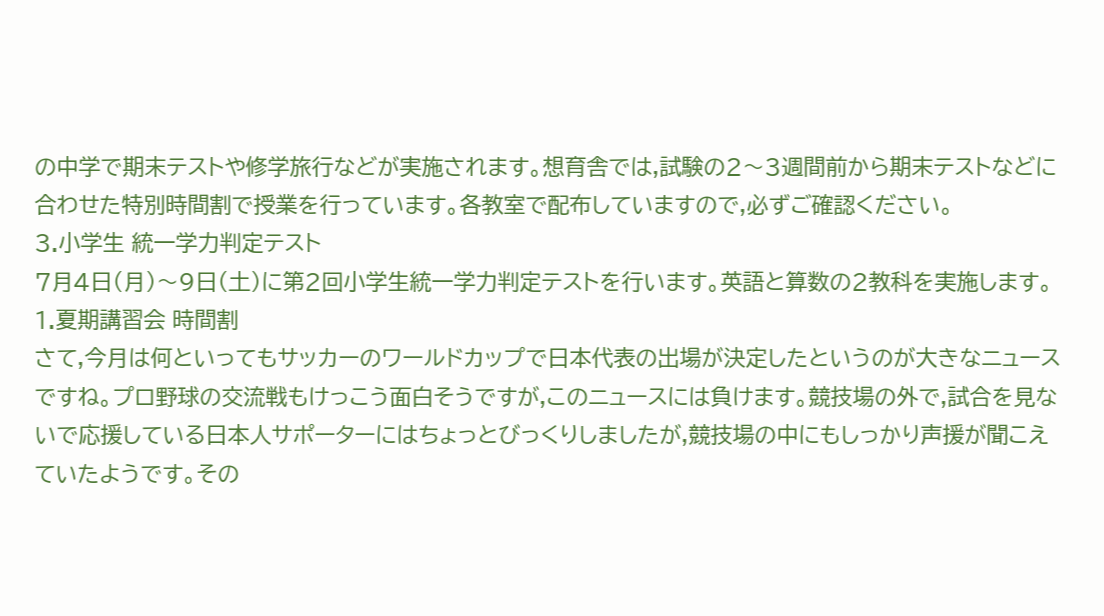の中学で期末テストや修学旅行などが実施されます。想育舎では,試験の2〜3週間前から期末テストなどに合わせた特別時間割で授業を行っています。各教室で配布していますので,必ずご確認ください。
3.小学生 統一学力判定テスト
7月4日(月)〜9日(土)に第2回小学生統一学力判定テストを行います。英語と算数の2教科を実施します。
1.夏期講習会 時間割
さて,今月は何といってもサッカーのワールドカップで日本代表の出場が決定したというのが大きなニュースですね。プロ野球の交流戦もけっこう面白そうですが,このニュースには負けます。競技場の外で,試合を見ないで応援している日本人サポーターにはちょっとびっくりしましたが,競技場の中にもしっかり声援が聞こえていたようです。その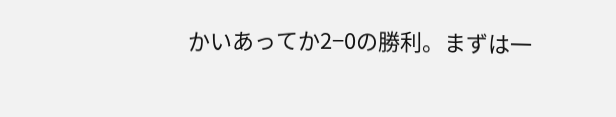かいあってか2−0の勝利。まずは一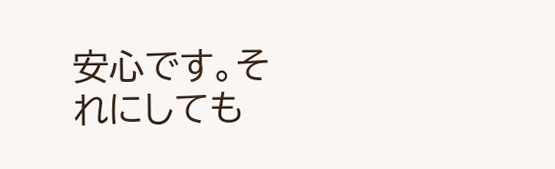安心です。それにしても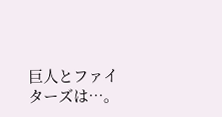巨人とファイターズは…。